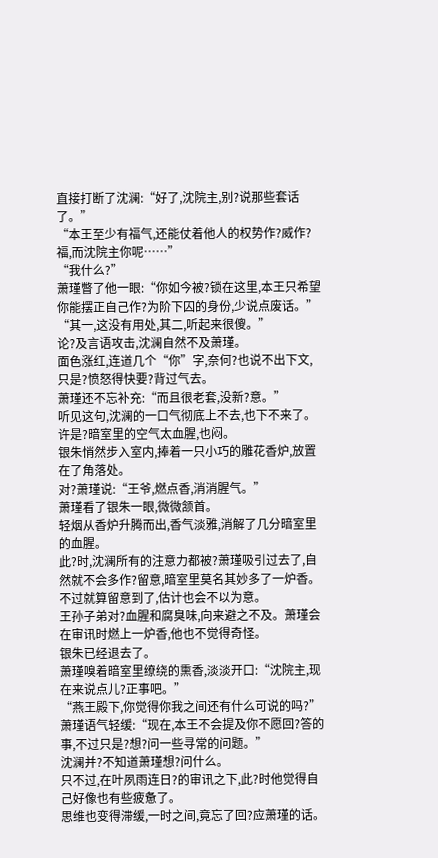直接打断了沈澜:“好了,沈院主,别?说那些套话了。”
“本王至少有福气,还能仗着他人的权势作?威作?福,而沈院主你呢……”
“我什么?”
萧瑾瞥了他一眼:“你如今被?锁在这里,本王只希望你能摆正自己作?为阶下囚的身份,少说点废话。”
“其一,这没有用处,其二,听起来很傻。”
论?及言语攻击,沈澜自然不及萧瑾。
面色涨红,连道几个“你”字,奈何?也说不出下文,只是?愤怒得快要?背过气去。
萧瑾还不忘补充:“而且很老套,没新?意。”
听见这句,沈澜的一口气彻底上不去,也下不来了。
许是?暗室里的空气太血腥,也闷。
银朱悄然步入室内,捧着一只小巧的雕花香炉,放置在了角落处。
对?萧瑾说:“王爷,燃点香,消消腥气。”
萧瑾看了银朱一眼,微微颔首。
轻烟从香炉升腾而出,香气淡雅,消解了几分暗室里的血腥。
此?时,沈澜所有的注意力都被?萧瑾吸引过去了,自然就不会多作?留意,暗室里莫名其妙多了一炉香。
不过就算留意到了,估计也会不以为意。
王孙子弟对?血腥和腐臭味,向来避之不及。萧瑾会在审讯时燃上一炉香,他也不觉得奇怪。
银朱已经退去了。
萧瑾嗅着暗室里缭绕的熏香,淡淡开口:“沈院主,现在来说点儿?正事吧。”
“燕王殿下,你觉得你我之间还有什么可说的吗?”
萧瑾语气轻缓:“现在,本王不会提及你不愿回?答的事,不过只是?想?问一些寻常的问题。”
沈澜并?不知道萧瑾想?问什么。
只不过,在叶夙雨连日?的审讯之下,此?时他觉得自己好像也有些疲惫了。
思维也变得滞缓,一时之间,竟忘了回?应萧瑾的话。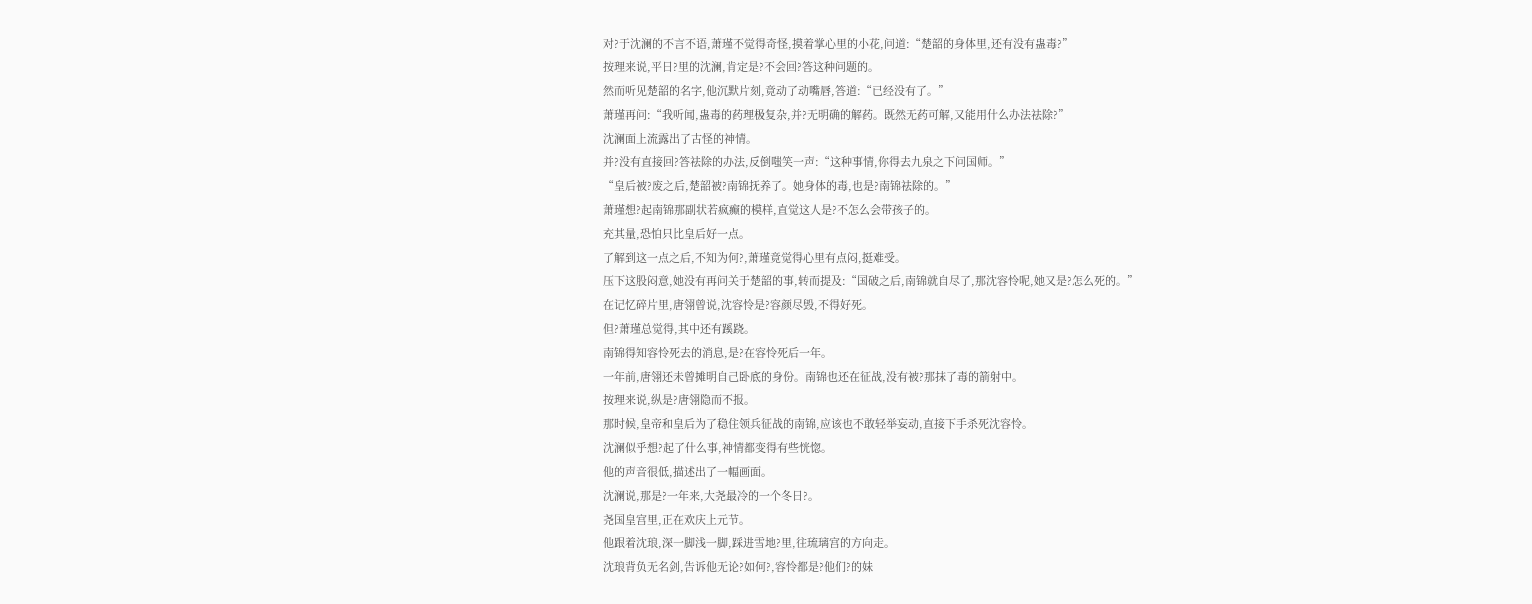对?于沈澜的不言不语,萧瑾不觉得奇怪,摸着掌心里的小花,问道:“楚韶的身体里,还有没有蛊毒?”
按理来说,平日?里的沈澜,肯定是?不会回?答这种问题的。
然而听见楚韶的名字,他沉默片刻,竟动了动嘴唇,答道:“已经没有了。”
萧瑾再问:“我听闻,蛊毒的药理极复杂,并?无明确的解药。既然无药可解,又能用什么办法祛除?”
沈澜面上流露出了古怪的神情。
并?没有直接回?答祛除的办法,反倒嗤笑一声:“这种事情,你得去九泉之下问国师。”
“皇后被?废之后,楚韶被?南锦抚养了。她身体的毒,也是?南锦祛除的。”
萧瑾想?起南锦那副状若疯癫的模样,直觉这人是?不怎么会带孩子的。
充其量,恐怕只比皇后好一点。
了解到这一点之后,不知为何?,萧瑾竟觉得心里有点闷,挺难受。
压下这股闷意,她没有再问关于楚韶的事,转而提及:“国破之后,南锦就自尽了,那沈容怜呢,她又是?怎么死的。”
在记忆碎片里,唐翎曾说,沈容怜是?容颜尽毁,不得好死。
但?萧瑾总觉得,其中还有蹊跷。
南锦得知容怜死去的消息,是?在容怜死后一年。
一年前,唐翎还未曾摊明自己卧底的身份。南锦也还在征战,没有被?那抹了毒的箭射中。
按理来说,纵是?唐翎隐而不报。
那时候,皇帝和皇后为了稳住领兵征战的南锦,应该也不敢轻举妄动,直接下手杀死沈容怜。
沈澜似乎想?起了什么事,神情都变得有些恍惚。
他的声音很低,描述出了一幅画面。
沈澜说,那是?一年来,大尧最冷的一个冬日?。
尧国皇宫里,正在欢庆上元节。
他跟着沈琅,深一脚浅一脚,踩进雪地?里,往琉璃宫的方向走。
沈琅背负无名剑,告诉他无论?如何?,容怜都是?他们?的妹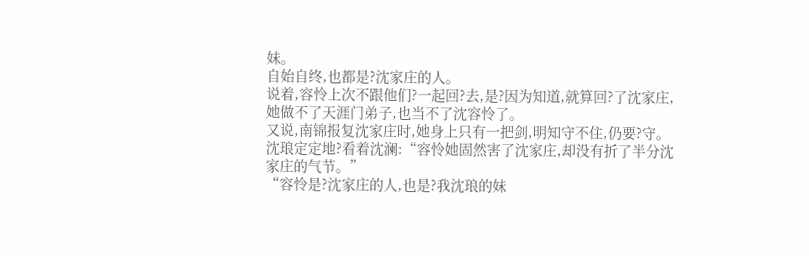妹。
自始自终,也都是?沈家庄的人。
说着,容怜上次不跟他们?一起回?去,是?因为知道,就算回?了沈家庄,她做不了天涯门弟子,也当不了沈容怜了。
又说,南锦报复沈家庄时,她身上只有一把剑,明知守不住,仍要?守。
沈琅定定地?看着沈澜:“容怜她固然害了沈家庄,却没有折了半分沈家庄的气节。”
“容怜是?沈家庄的人,也是?我沈琅的妹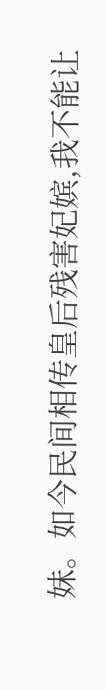妹。如今民间相传皇后残害妃嫔,我不能让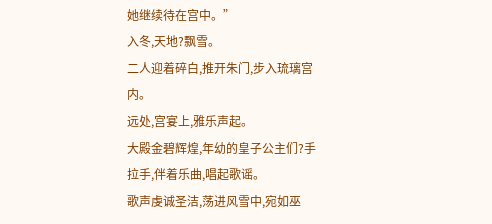她继续待在宫中。”
入冬,天地?飘雪。
二人迎着碎白,推开朱门,步入琉璃宫内。
远处,宫宴上,雅乐声起。
大殿金碧辉煌,年幼的皇子公主们?手拉手,伴着乐曲,唱起歌谣。
歌声虔诚圣洁,荡进风雪中,宛如巫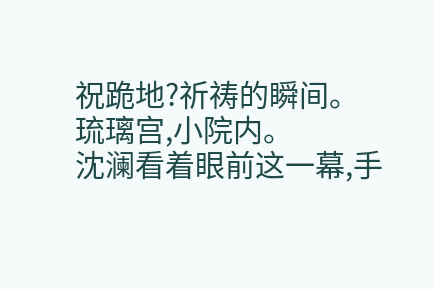祝跪地?祈祷的瞬间。
琉璃宫,小院内。
沈澜看着眼前这一幕,手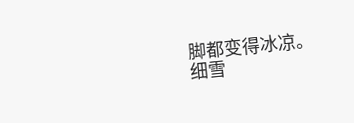脚都变得冰凉。
细雪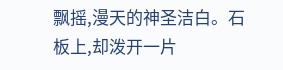飘摇,漫天的神圣洁白。石板上,却泼开一片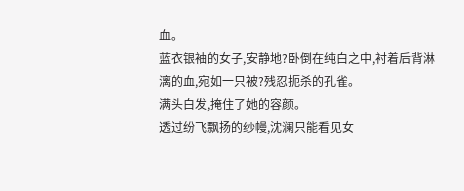血。
蓝衣银袖的女子,安静地?卧倒在纯白之中,衬着后背淋漓的血,宛如一只被?残忍扼杀的孔雀。
满头白发,掩住了她的容颜。
透过纷飞飘扬的纱幔,沈澜只能看见女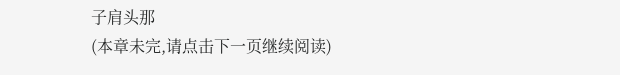子肩头那
(本章未完,请点击下一页继续阅读)